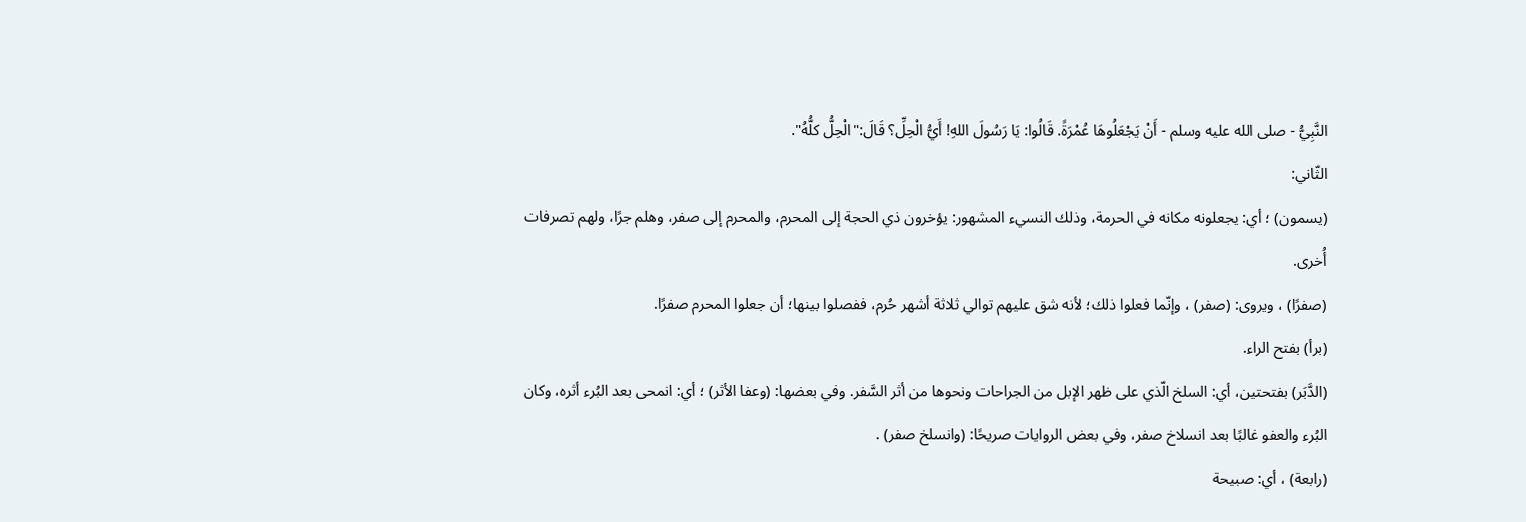النَّبِيُّ - صلى الله عليه وسلم - أَنْ يَجْعَلُوهَا عُمْرَةً. قَالُوا: يَا رَسُولَ اللهِ! أَيُّ الْحِلِّ؟ قَالَ:"الْحِلُّ كلُّهُ".
الثّاني:
(يسمون) ؛ أي: يجعلونه مكانه في الحرمة، وذلك النسيء المشهور: يؤخرون ذي الحجة إلى المحرم، والمحرم إلى صفر، وهلم جرًا، ولهم تصرفات أُخرى.
(صفرًا) ، ويروى: (صفر) ، وإنّما فعلوا ذلك؛ لأنه شق عليهم توالي ثلاثة أشهر حُرم، ففصلوا بينها؛ أن جعلوا المحرم صفرًا.
(برأ) بفتح الراء.
(الدَّبَر) بفتحتين، أي: السلخ الّذي على ظهر الإبل من الجراحات ونحوها من أثر السَّفر. وفي بعضها: (وعفا الأثر) ؛ أي: انمحى بعد البُرء أثره، وكان البُرء والعفو غالبًا بعد انسلاخ صفر، وفي بعض الروايات صريحًا: (وانسلخ صفر) .
(رابعة) ، أي: صبيحة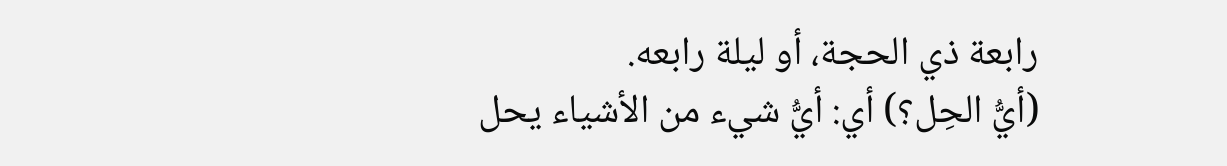رابعة ذي الحجة، أو ليلة رابعه.
(أيُّ الحِل؟) أي: أيُّ شيء من الأشياء يحل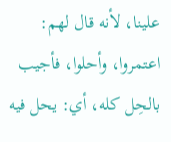علينا، لأنه قال لهم: اعتمروا، وأحلوا، فأجيب بالحِل كله، أي: يحل فيه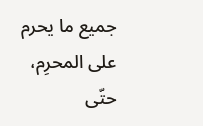جميع ما يحرم على المحرِم، حتّى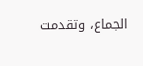الجماع، وتقدمت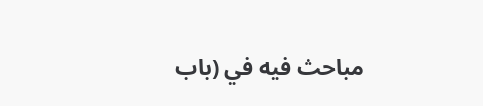مباحث فيه في (باب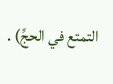التمتع في الحجِّ) .